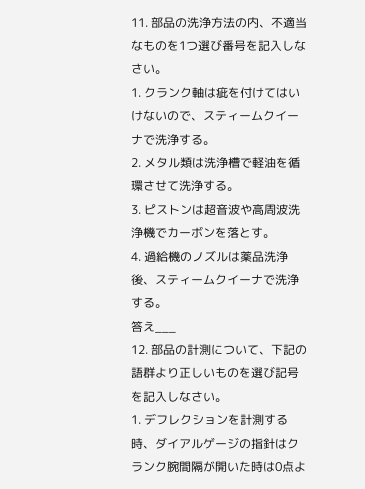11. 部品の洗浄方法の内、不適当なものを1つ選び番号を記入しなさい。
1. クランク軸は疵を付けてはいけないので、スティームクイーナで洗浄する。
2. メタル類は洗浄槽で軽油を循環させて洗浄する。
3. ピストンは超音波や高周波洗浄機でカーボンを落とす。
4. 過給機のノズルは薬品洗浄後、スティームクイーナで洗浄する。
答え___
12. 部品の計測について、下記の語群より正しいものを選び記号を記入しなさい。
1. デフレクションを計測する時、ダイアルゲージの指針はクランク腕間隔が開いた時は0点よ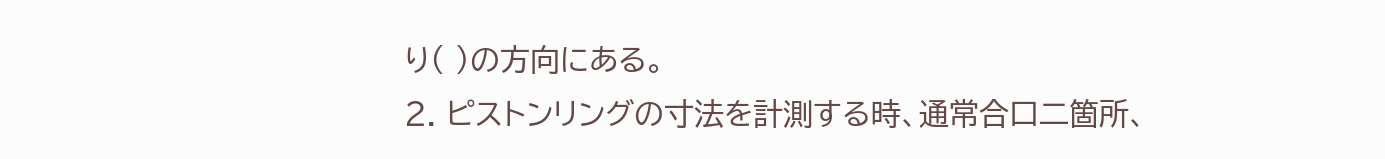り( )の方向にある。
2. ピストンリングの寸法を計測する時、通常合口二箇所、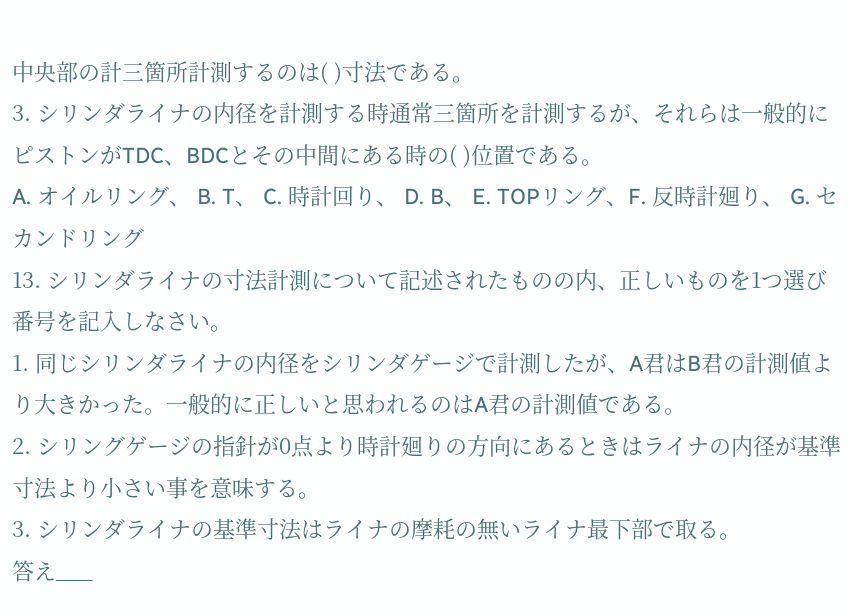中央部の計三箇所計測するのは( )寸法である。
3. シリンダライナの内径を計測する時通常三箇所を計測するが、それらは一般的にピストンがTDC、BDCとその中間にある時の( )位置である。
A. オイルリング、 B. T、 C. 時計回り、 D. B、 E. TOPリング、F. 反時計廻り、 G. セカンドリング
13. シリンダライナの寸法計測について記述されたものの内、正しいものを1つ選び番号を記入しなさい。
1. 同じシリンダライナの内径をシリンダゲージで計測したが、A君はB君の計測値より大きかった。一般的に正しいと思われるのはA君の計測値である。
2. シリングゲージの指針が0点より時計廻りの方向にあるときはライナの内径が基準寸法より小さい事を意味する。
3. シリンダライナの基準寸法はライナの摩耗の無いライナ最下部で取る。
答え___